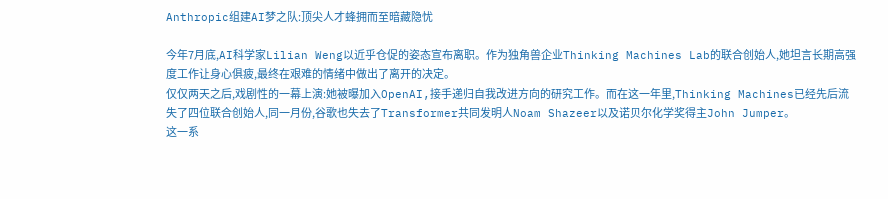Anthropic组建AI梦之队:顶尖人才蜂拥而至暗藏隐忧

今年7月底,AI科学家Lilian Weng以近乎仓促的姿态宣布离职。作为独角兽企业Thinking Machines Lab的联合创始人,她坦言长期高强度工作让身心俱疲,最终在艰难的情绪中做出了离开的决定。
仅仅两天之后,戏剧性的一幕上演:她被曝加入OpenAI,接手递归自我改进方向的研究工作。而在这一年里,Thinking Machines已经先后流失了四位联合创始人,同一月份,谷歌也失去了Transformer共同发明人Noam Shazeer以及诺贝尔化学奖得主John Jumper。
这一系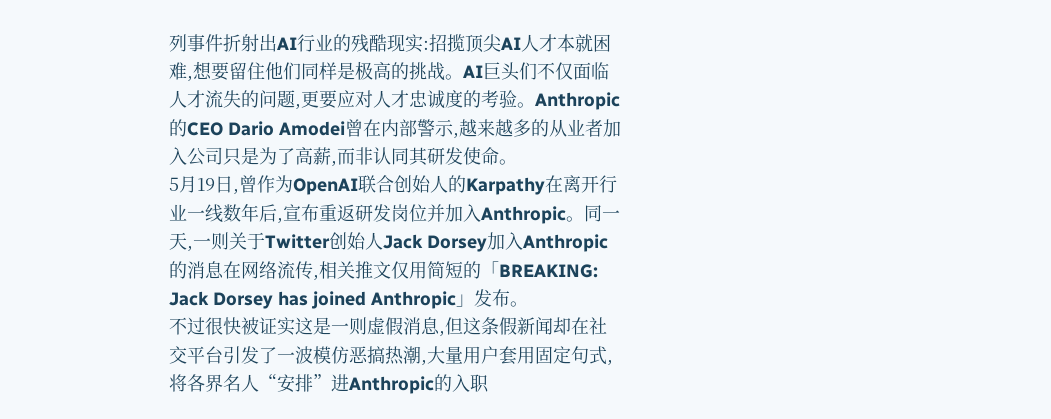列事件折射出AI行业的残酷现实:招揽顶尖AI人才本就困难,想要留住他们同样是极高的挑战。AI巨头们不仅面临人才流失的问题,更要应对人才忠诚度的考验。Anthropic的CEO Dario Amodei曾在内部警示,越来越多的从业者加入公司只是为了高薪,而非认同其研发使命。
5月19日,曾作为OpenAI联合创始人的Karpathy在离开行业一线数年后,宣布重返研发岗位并加入Anthropic。同一天,一则关于Twitter创始人Jack Dorsey加入Anthropic的消息在网络流传,相关推文仅用简短的「BREAKING: Jack Dorsey has joined Anthropic」发布。
不过很快被证实这是一则虚假消息,但这条假新闻却在社交平台引发了一波模仿恶搞热潮,大量用户套用固定句式,将各界名人“安排”进Anthropic的入职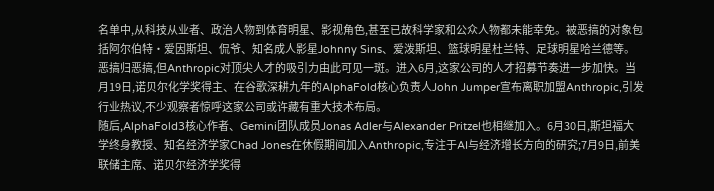名单中,从科技从业者、政治人物到体育明星、影视角色,甚至已故科学家和公众人物都未能幸免。被恶搞的对象包括阿尔伯特·爱因斯坦、侃爷、知名成人影星Johnny Sins、爱泼斯坦、篮球明星杜兰特、足球明星哈兰德等。
恶搞归恶搞,但Anthropic对顶尖人才的吸引力由此可见一斑。进入6月,这家公司的人才招募节奏进一步加快。当月19日,诺贝尔化学奖得主、在谷歌深耕九年的AlphaFold核心负责人John Jumper宣布离职加盟Anthropic,引发行业热议,不少观察者惊呼这家公司或许藏有重大技术布局。
随后,AlphaFold3核心作者、Gemini团队成员Jonas Adler与Alexander Pritzel也相继加入。6月30日,斯坦福大学终身教授、知名经济学家Chad Jones在休假期间加入Anthropic,专注于AI与经济增长方向的研究;7月9日,前美联储主席、诺贝尔经济学奖得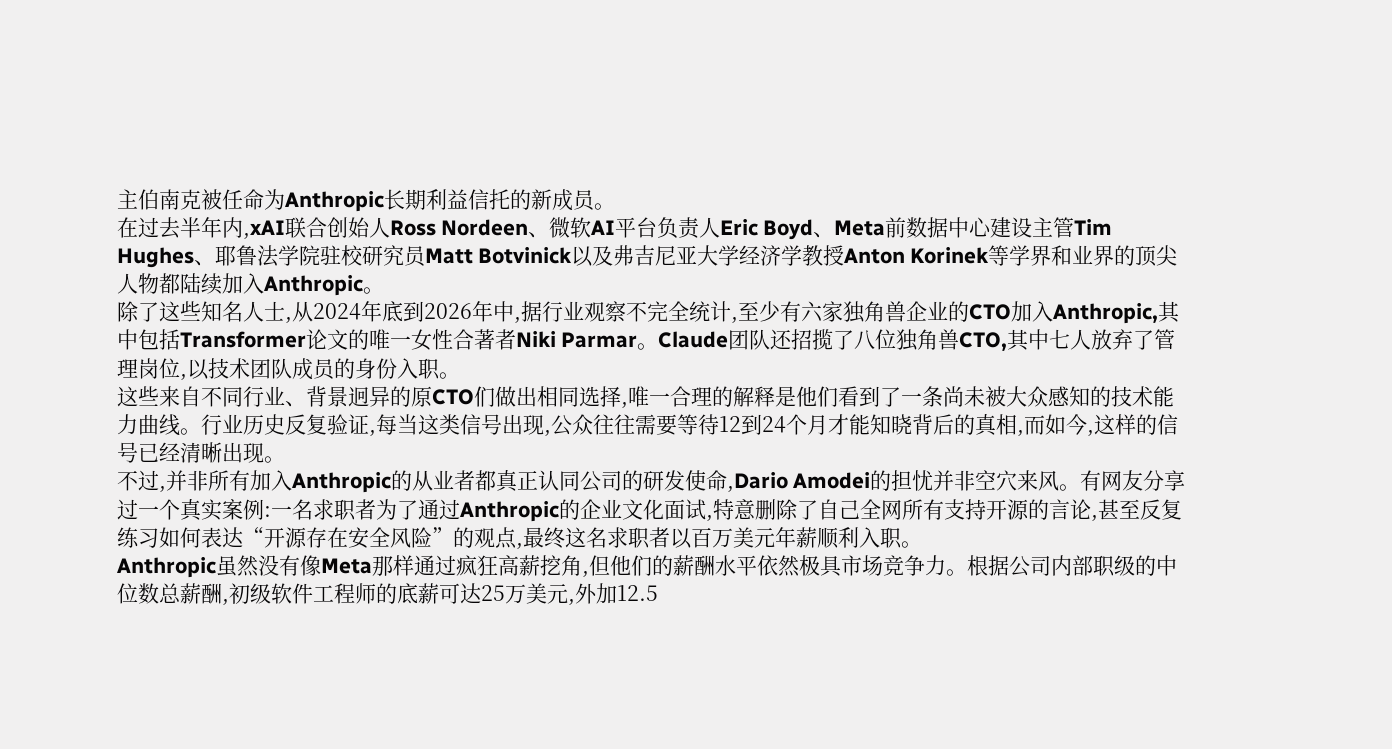主伯南克被任命为Anthropic长期利益信托的新成员。
在过去半年内,xAI联合创始人Ross Nordeen、微软AI平台负责人Eric Boyd、Meta前数据中心建设主管Tim Hughes、耶鲁法学院驻校研究员Matt Botvinick以及弗吉尼亚大学经济学教授Anton Korinek等学界和业界的顶尖人物都陆续加入Anthropic。
除了这些知名人士,从2024年底到2026年中,据行业观察不完全统计,至少有六家独角兽企业的CTO加入Anthropic,其中包括Transformer论文的唯一女性合著者Niki Parmar。Claude团队还招揽了八位独角兽CTO,其中七人放弃了管理岗位,以技术团队成员的身份入职。
这些来自不同行业、背景迥异的原CTO们做出相同选择,唯一合理的解释是他们看到了一条尚未被大众感知的技术能力曲线。行业历史反复验证,每当这类信号出现,公众往往需要等待12到24个月才能知晓背后的真相,而如今,这样的信号已经清晰出现。
不过,并非所有加入Anthropic的从业者都真正认同公司的研发使命,Dario Amodei的担忧并非空穴来风。有网友分享过一个真实案例:一名求职者为了通过Anthropic的企业文化面试,特意删除了自己全网所有支持开源的言论,甚至反复练习如何表达“开源存在安全风险”的观点,最终这名求职者以百万美元年薪顺利入职。
Anthropic虽然没有像Meta那样通过疯狂高薪挖角,但他们的薪酬水平依然极具市场竞争力。根据公司内部职级的中位数总薪酬,初级软件工程师的底薪可达25万美元,外加12.5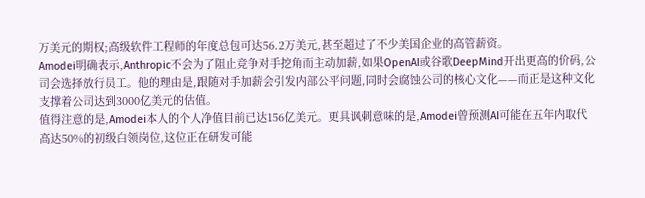万美元的期权;高级软件工程师的年度总包可达56.2万美元,甚至超过了不少美国企业的高管薪资。
Amodei明确表示,Anthropic不会为了阻止竞争对手挖角而主动加薪,如果OpenAI或谷歌DeepMind开出更高的价码,公司会选择放行员工。他的理由是,跟随对手加薪会引发内部公平问题,同时会腐蚀公司的核心文化——而正是这种文化支撑着公司达到3000亿美元的估值。
值得注意的是,Amodei本人的个人净值目前已达156亿美元。更具讽刺意味的是,Amodei曾预测AI可能在五年内取代高达50%的初级白领岗位,这位正在研发可能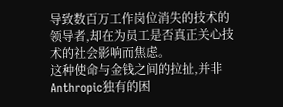导致数百万工作岗位消失的技术的领导者,却在为员工是否真正关心技术的社会影响而焦虑。
这种使命与金钱之间的拉扯,并非Anthropic独有的困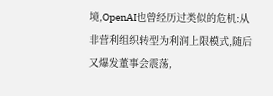境,OpenAI也曾经历过类似的危机:从非营利组织转型为利润上限模式,随后又爆发董事会震荡,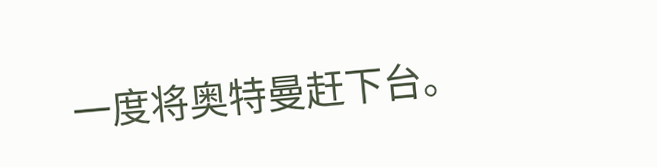一度将奥特曼赶下台。